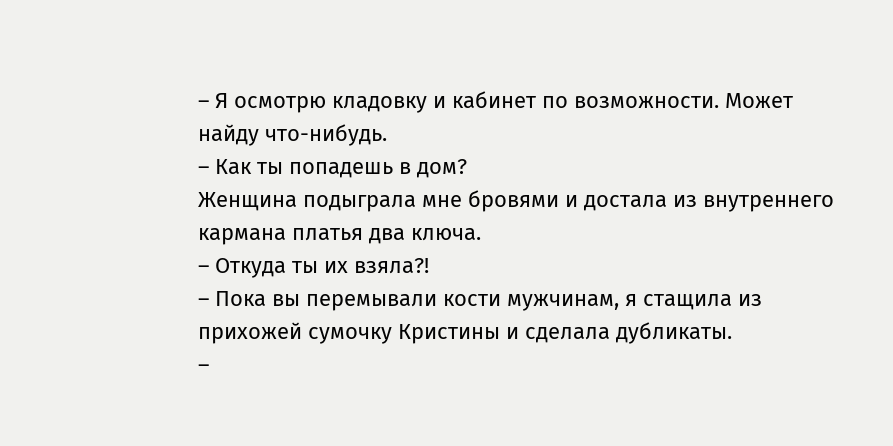– Я осмотрю кладовку и кабинет по возможности. Может найду что-нибудь.
– Как ты попадешь в дом?
Женщина подыграла мне бровями и достала из внутреннего кармана платья два ключа.
– Откуда ты их взяла?!
– Пока вы перемывали кости мужчинам, я стащила из прихожей сумочку Кристины и сделала дубликаты.
–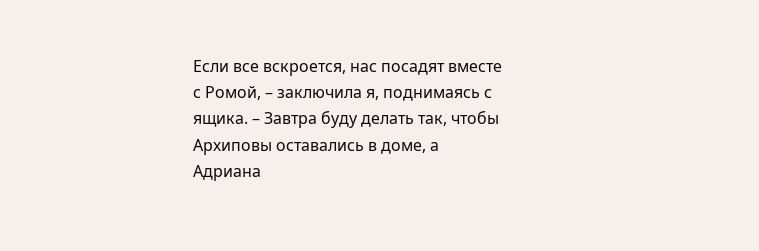Если все вскроется, нас посадят вместе с Ромой, – заключила я, поднимаясь с ящика. – Завтра буду делать так, чтобы Архиповы оставались в доме, а Адриана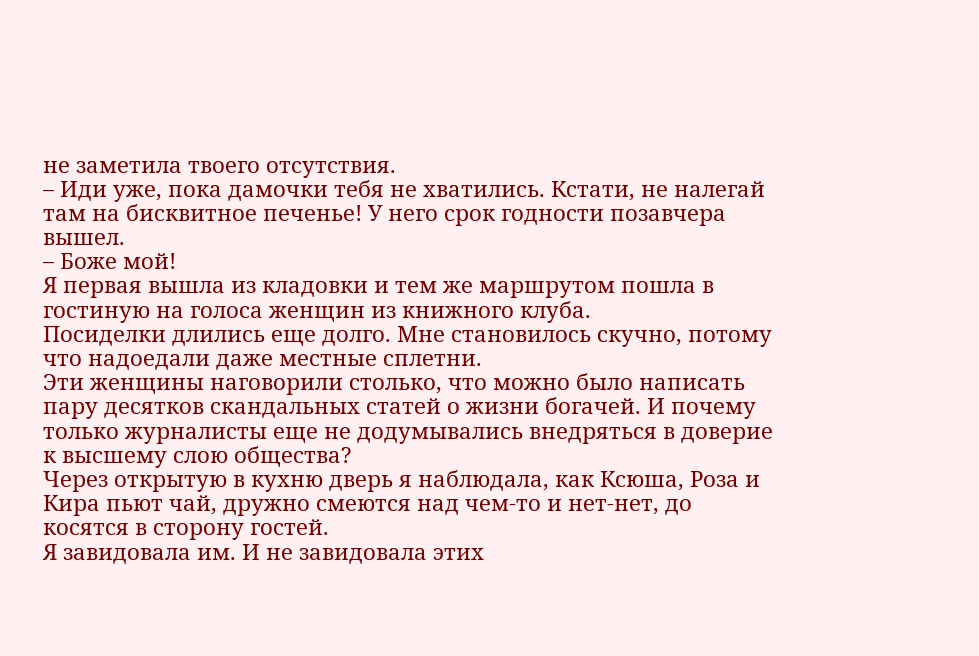не заметила твоего отсутствия.
– Иди уже, пока дамочки тебя не хватились. Кстати, не налегай там на бисквитное печенье! У него срок годности позавчера вышел.
– Боже мой!
Я первая вышла из кладовки и тем же маршрутом пошла в гостиную на голоса женщин из книжного клуба.
Посиделки длились еще долго. Мне становилось скучно, потому что надоедали даже местные сплетни.
Эти женщины наговорили столько, что можно было написать пару десятков скандальных статей о жизни богачей. И почему только журналисты еще не додумывались внедряться в доверие к высшему слою общества?
Через открытую в кухню дверь я наблюдала, как Ксюша, Роза и Кира пьют чай, дружно смеются над чем-то и нет-нет, до косятся в сторону гостей.
Я завидовала им. И не завидовала этих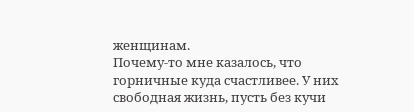женщинам.
Почему-то мне казалось, что горничные куда счастливее. У них свободная жизнь, пусть без кучи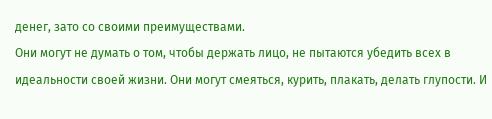денег, зато со своими преимуществами.
Они могут не думать о том, чтобы держать лицо, не пытаются убедить всех в идеальности своей жизни. Они могут смеяться, курить, плакать, делать глупости. И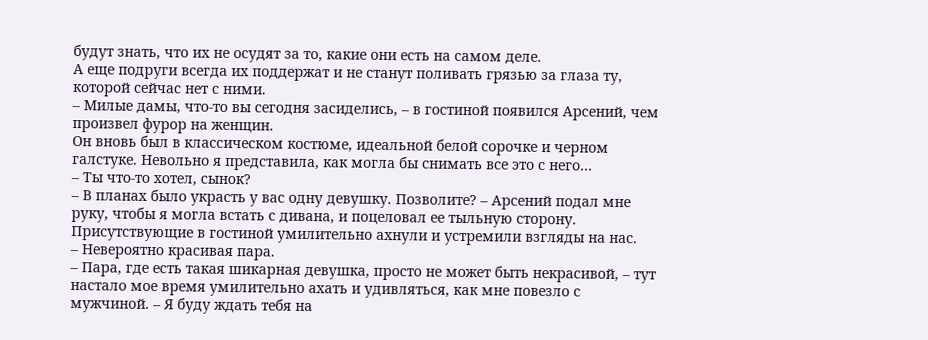будут знать, что их не осудят за то, какие они есть на самом деле.
А еще подруги всегда их поддержат и не станут поливать грязью за глаза ту, которой сейчас нет с ними.
– Милые дамы, что-то вы сегодня засиделись, – в гостиной появился Арсений, чем произвел фурор на женщин.
Он вновь был в классическом костюме, идеальной белой сорочке и черном галстуке. Невольно я представила, как могла бы снимать все это с него…
– Ты что-то хотел, сынок?
– В планах было украсть у вас одну девушку. Позволите? – Арсений подал мне руку, чтобы я могла встать с дивана, и поцеловал ее тыльную сторону.
Присутствующие в гостиной умилительно ахнули и устремили взгляды на нас.
– Невероятно красивая пара.
– Пара, где есть такая шикарная девушка, просто не может быть некрасивой, – тут настало мое время умилительно ахать и удивляться, как мне повезло с мужчиной. – Я буду ждать тебя на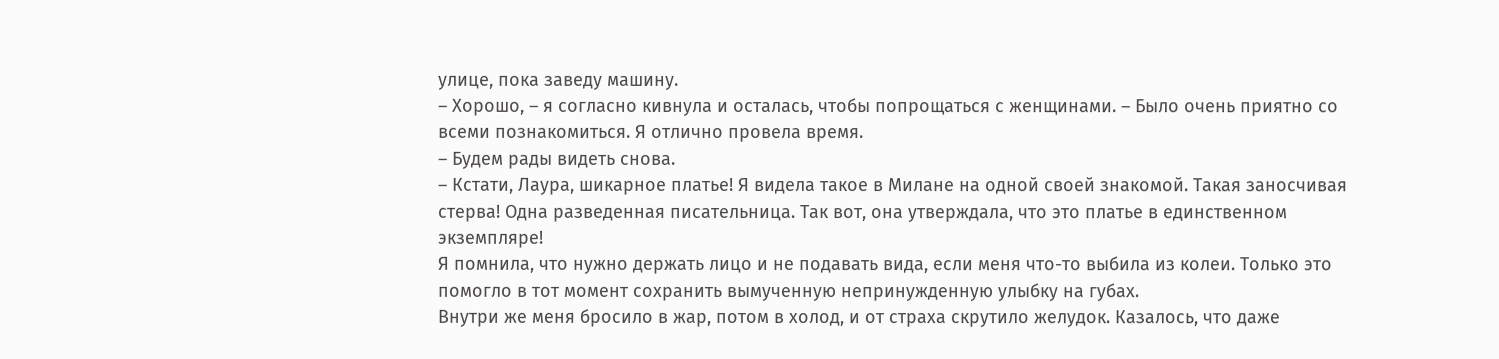улице, пока заведу машину.
– Хорошо, – я согласно кивнула и осталась, чтобы попрощаться с женщинами. – Было очень приятно со всеми познакомиться. Я отлично провела время.
– Будем рады видеть снова.
– Кстати, Лаура, шикарное платье! Я видела такое в Милане на одной своей знакомой. Такая заносчивая стерва! Одна разведенная писательница. Так вот, она утверждала, что это платье в единственном экземпляре!
Я помнила, что нужно держать лицо и не подавать вида, если меня что-то выбила из колеи. Только это помогло в тот момент сохранить вымученную непринужденную улыбку на губах.
Внутри же меня бросило в жар, потом в холод, и от страха скрутило желудок. Казалось, что даже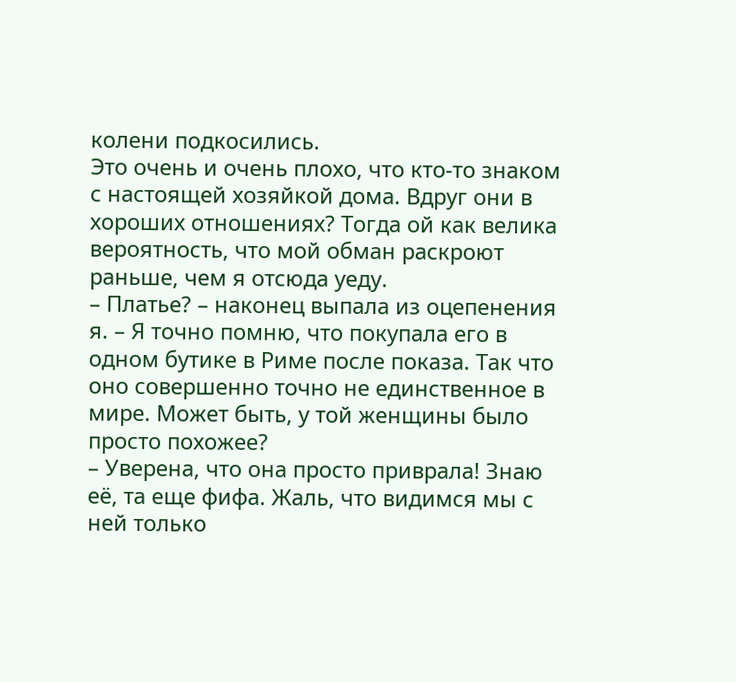колени подкосились.
Это очень и очень плохо, что кто-то знаком с настоящей хозяйкой дома. Вдруг они в хороших отношениях? Тогда ой как велика вероятность, что мой обман раскроют раньше, чем я отсюда уеду.
– Платье? – наконец выпала из оцепенения я. – Я точно помню, что покупала его в одном бутике в Риме после показа. Так что оно совершенно точно не единственное в мире. Может быть, у той женщины было просто похожее?
– Уверена, что она просто приврала! Знаю её, та еще фифа. Жаль, что видимся мы с ней только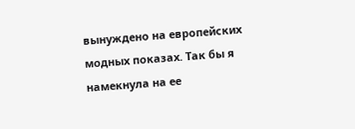вынуждено на европейских модных показах. Так бы я намекнула на ее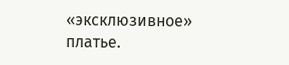«эксклюзивное» платье.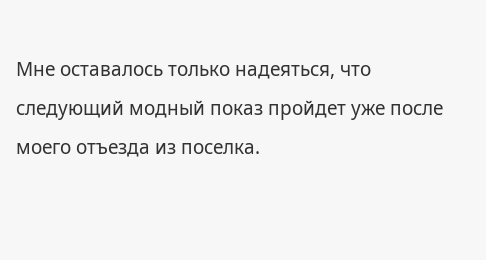Мне оставалось только надеяться, что следующий модный показ пройдет уже после моего отъезда из поселка.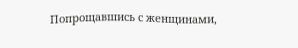Попрощавшись с женщинами,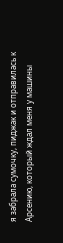я забрала сумочку, пиджак и отправилась к Арсению, который ждал меня у машины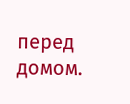перед домом.